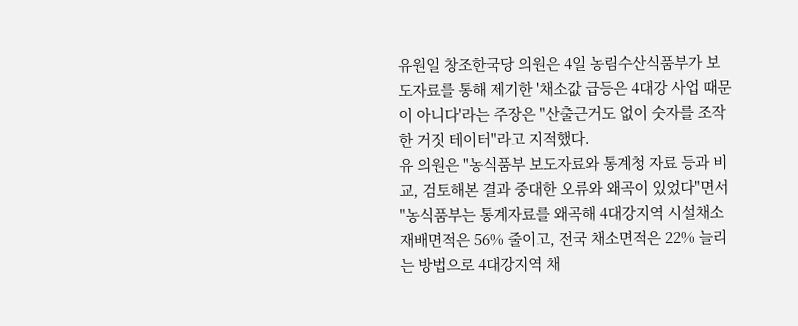유원일 창조한국당 의원은 4일 농림수산식품부가 보도자료를 통해 제기한 '채소값 급등은 4대강 사업 때문이 아니다'라는 주장은 "산출근거도 없이 숫자를 조작한 거짓 테이터"라고 지적했다.
유 의원은 "농식품부 보도자료와 통계청 자료 등과 비교, 검토해본 결과 중대한 오류와 왜곡이 있었다"면서 "농식품부는 통계자료를 왜곡해 4대강지역 시설채소재배면적은 56% 줄이고, 전국 채소면적은 22% 늘리는 방법으로 4대강지역 채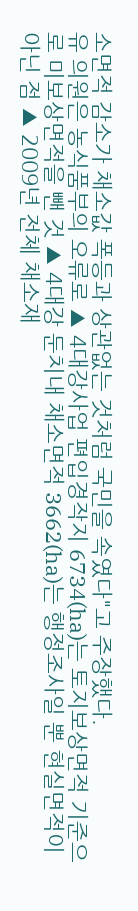소면적 감소가 채소값 폭등과 상관없는 것처럼 국민을 속였다"고 주장했다.
유 의원은 농식품부의 오류로 ▲ 4대강사업 편입경작지 6734(ha)는 토지보상면적 기준으로 미보상면적을 뺀 것 ▲ 4대강 둔치내 채소면적 3662(ha)는 행정조사일 뿐 현실면적이 아닌 점 ▲ 2009년 전체 채소재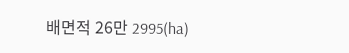배면적 26만 2995(ha)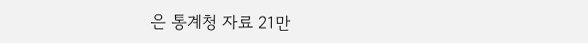은 통계청 자료 21만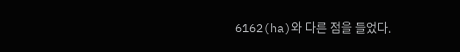6162(ha)와 다른 점을 들었다.